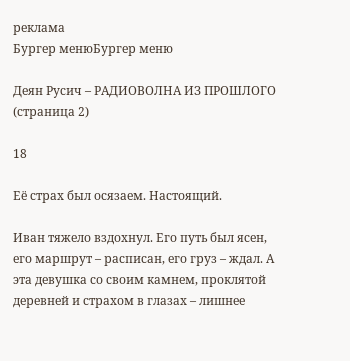реклама
Бургер менюБургер меню

Деян Русич – РАДИОВОЛНА ИЗ ПРОШЛОГО (страница 2)

18

Её страх был осязаем. Настоящий.

Иван тяжело вздохнул. Его путь был ясен, его маршрут – расписан, его груз – ждал. А эта девушка со своим камнем, проклятой деревней и страхом в глазах – лишнее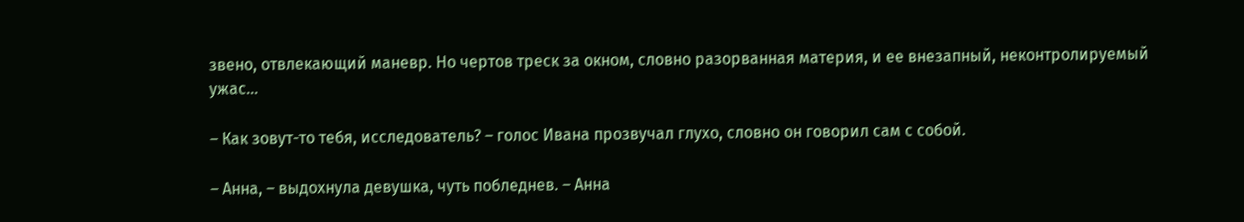звено, отвлекающий маневр. Но чертов треск за окном, словно разорванная материя, и ее внезапный, неконтролируемый ужас…

– Как зовут-то тебя, исследователь? – голос Ивана прозвучал глухо, словно он говорил сам с собой.

– Анна, – выдохнула девушка, чуть побледнев. – Анна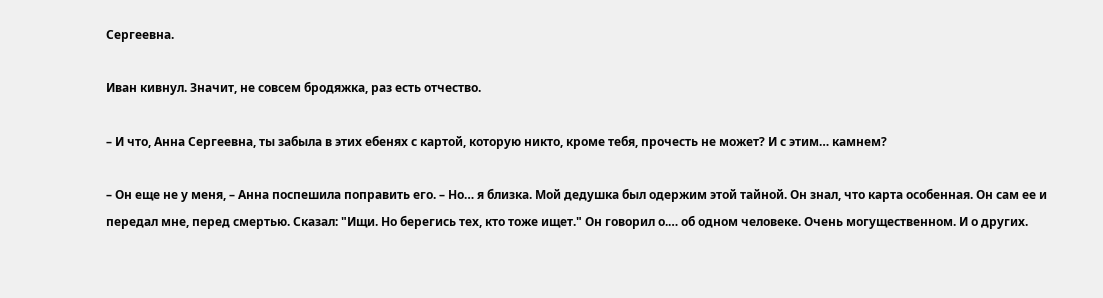Сергеевна.

Иван кивнул. Значит, не совсем бродяжка, раз есть отчество.

– И что, Анна Сергеевна, ты забыла в этих ебенях с картой, которую никто, кроме тебя, прочесть не может? И с этим… камнем?

– Он еще не у меня, – Анна поспешила поправить его. – Но… я близка. Мой дедушка был одержим этой тайной. Он знал, что карта особенная. Он сам ее и передал мне, перед смертью. Сказал: "Ищи. Но берегись тех, кто тоже ищет." Он говорил о.… об одном человеке. Очень могущественном. И о других.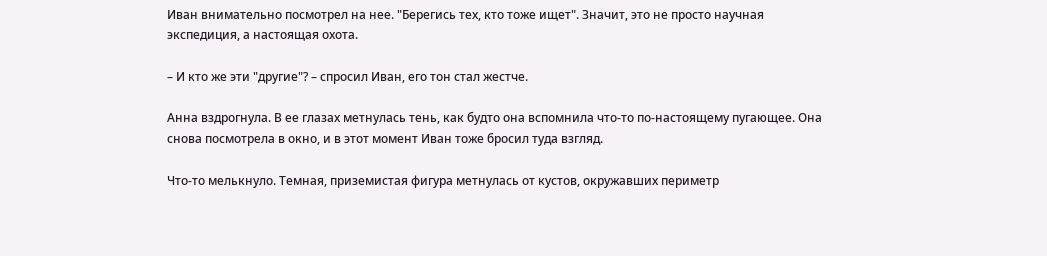Иван внимательно посмотрел на нее. "Берегись тех, кто тоже ищет". Значит, это не просто научная экспедиция, а настоящая охота.

– И кто же эти "другие"? – спросил Иван, его тон стал жестче.

Анна вздрогнула. В ее глазах метнулась тень, как будто она вспомнила что-то по-настоящему пугающее. Она снова посмотрела в окно, и в этот момент Иван тоже бросил туда взгляд.

Что-то мелькнуло. Темная, приземистая фигура метнулась от кустов, окружавших периметр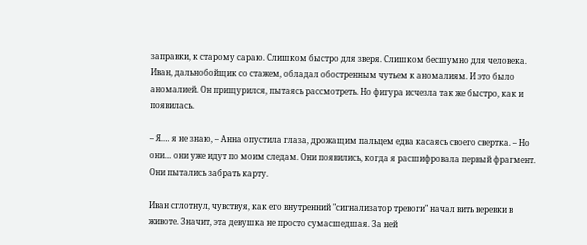заправки, к старому сараю. Слишком быстро для зверя. Слишком бесшумно для человека. Иван, дальнобойщик со стажем, обладал обостренным чутьем к аномалиям. И это было аномалией. Он прищурился, пытаясь рассмотреть. Но фигура исчезла так же быстро, как и появилась.

– Я.… я не знаю, – Анна опустила глаза, дрожащим пальцем едва касаясь своего свертка. – Но они… они уже идут по моим следам. Они появились, когда я расшифровала первый фрагмент. Они пытались забрать карту.

Иван сглотнул, чувствуя, как его внутренний "сигнализатор тревоги" начал вить веревки в животе. Значит, эта девушка не просто сумасшедшая. За ней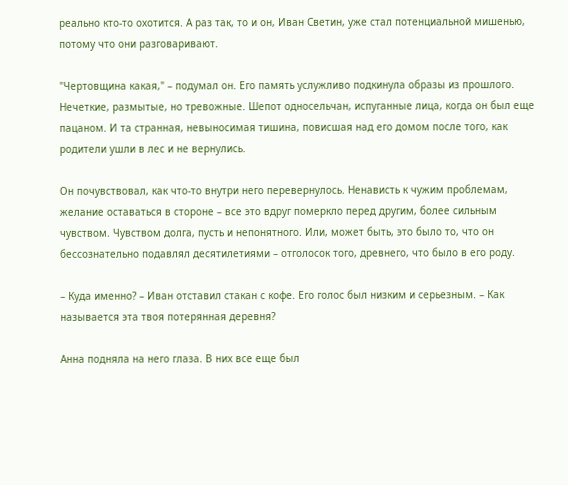реально кто-то охотится. А раз так, то и он, Иван Светин, уже стал потенциальной мишенью, потому что они разговаривают.

"Чертовщина какая," – подумал он. Его память услужливо подкинула образы из прошлого. Нечеткие, размытые, но тревожные. Шепот односельчан, испуганные лица, когда он был еще пацаном. И та странная, невыносимая тишина, повисшая над его домом после того, как родители ушли в лес и не вернулись.

Он почувствовал, как что-то внутри него перевернулось. Ненависть к чужим проблемам, желание оставаться в стороне – все это вдруг померкло перед другим, более сильным чувством. Чувством долга, пусть и непонятного. Или, может быть, это было то, что он бессознательно подавлял десятилетиями – отголосок того, древнего, что было в его роду.

– Куда именно? – Иван отставил стакан с кофе. Его голос был низким и серьезным. – Как называется эта твоя потерянная деревня?

Анна подняла на него глаза. В них все еще был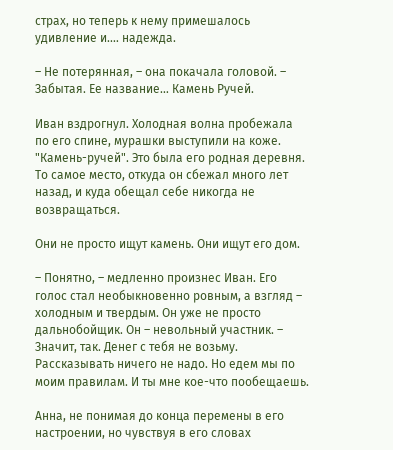страх, но теперь к нему примешалось удивление и.… надежда.

– Не потерянная, – она покачала головой. – Забытая. Ее название… Камень Ручей.

Иван вздрогнул. Холодная волна пробежала по его спине, мурашки выступили на коже. "Камень-ручей". Это была его родная деревня. То самое место, откуда он сбежал много лет назад, и куда обещал себе никогда не возвращаться.

Они не просто ищут камень. Они ищут его дом.

– Понятно, – медленно произнес Иван. Его голос стал необыкновенно ровным, а взгляд – холодным и твердым. Он уже не просто дальнобойщик. Он – невольный участник. – Значит, так. Денег с тебя не возьму. Рассказывать ничего не надо. Но едем мы по моим правилам. И ты мне кое-что пообещаешь.

Анна, не понимая до конца перемены в его настроении, но чувствуя в его словах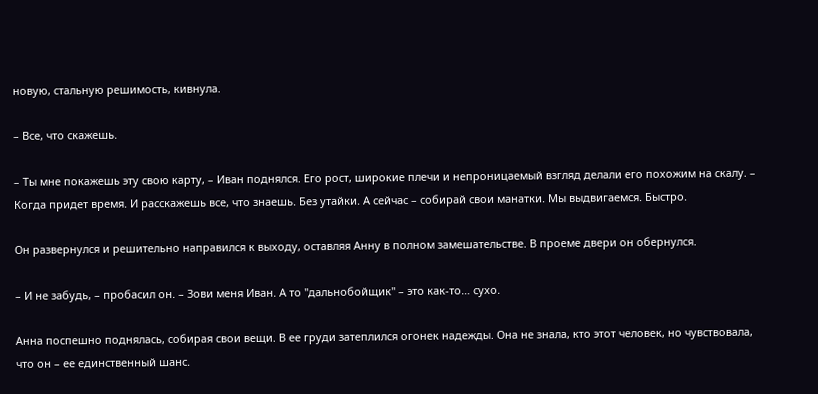новую, стальную решимость, кивнула.

– Все, что скажешь.

– Ты мне покажешь эту свою карту, – Иван поднялся. Его рост, широкие плечи и непроницаемый взгляд делали его похожим на скалу. – Когда придет время. И расскажешь все, что знаешь. Без утайки. А сейчас – собирай свои манатки. Мы выдвигаемся. Быстро.

Он развернулся и решительно направился к выходу, оставляя Анну в полном замешательстве. В проеме двери он обернулся.

– И не забудь, – пробасил он. – Зови меня Иван. А то "дальнобойщик" – это как-то… сухо.

Анна поспешно поднялась, собирая свои вещи. В ее груди затеплился огонек надежды. Она не знала, кто этот человек, но чувствовала, что он – ее единственный шанс.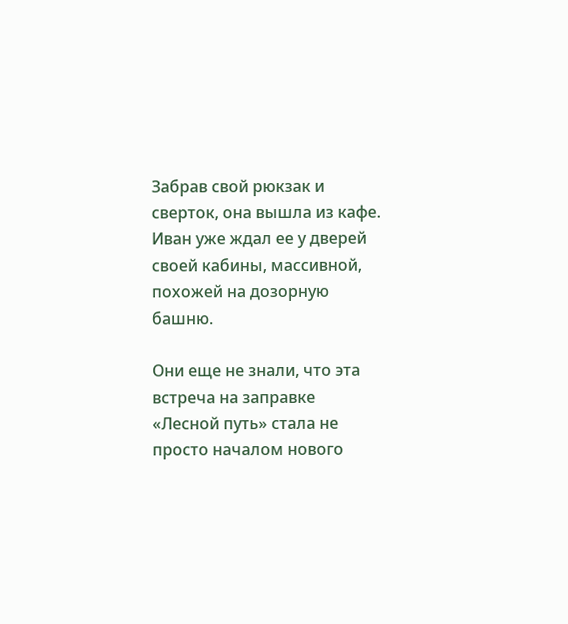Забрав свой рюкзак и сверток, она вышла из кафе. Иван уже ждал ее у дверей своей кабины, массивной, похожей на дозорную башню.

Они еще не знали, что эта встреча на заправке «Лесной путь» стала не просто началом нового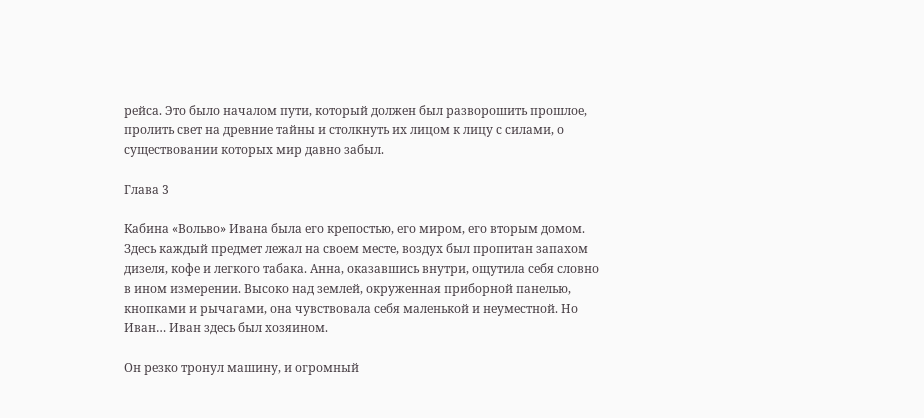рейса. Это было началом пути, который должен был разворошить прошлое, пролить свет на древние тайны и столкнуть их лицом к лицу с силами, о существовании которых мир давно забыл.

Глава 3

Кабина «Вольво» Ивана была его крепостью, его миром, его вторым домом. Здесь каждый предмет лежал на своем месте, воздух был пропитан запахом дизеля, кофе и легкого табака. Анна, оказавшись внутри, ощутила себя словно в ином измерении. Высоко над землей, окруженная приборной панелью, кнопками и рычагами, она чувствовала себя маленькой и неуместной. Но Иван… Иван здесь был хозяином.

Он резко тронул машину, и огромный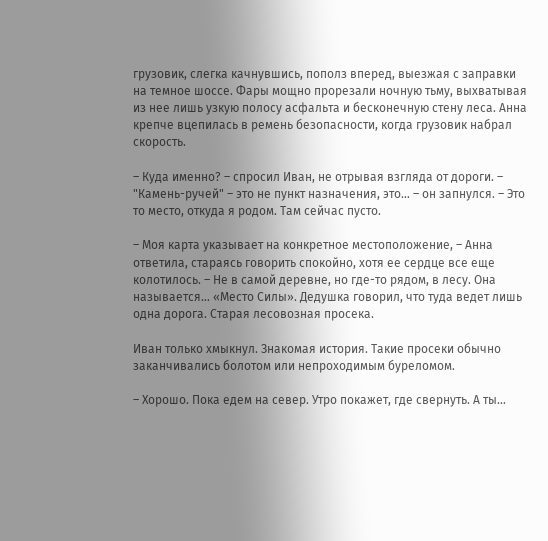грузовик, слегка качнувшись, пополз вперед, выезжая с заправки на темное шоссе. Фары мощно прорезали ночную тьму, выхватывая из нее лишь узкую полосу асфальта и бесконечную стену леса. Анна крепче вцепилась в ремень безопасности, когда грузовик набрал скорость.

– Куда именно? – спросил Иван, не отрывая взгляда от дороги. – "Камень-ручей" – это не пункт назначения, это… – он запнулся. – Это то место, откуда я родом. Там сейчас пусто.

– Моя карта указывает на конкретное местоположение, – Анна ответила, стараясь говорить спокойно, хотя ее сердце все еще колотилось. – Не в самой деревне, но где-то рядом, в лесу. Она называется… «Место Силы». Дедушка говорил, что туда ведет лишь одна дорога. Старая лесовозная просека.

Иван только хмыкнул. Знакомая история. Такие просеки обычно заканчивались болотом или непроходимым буреломом.

– Хорошо. Пока едем на север. Утро покажет, где свернуть. А ты…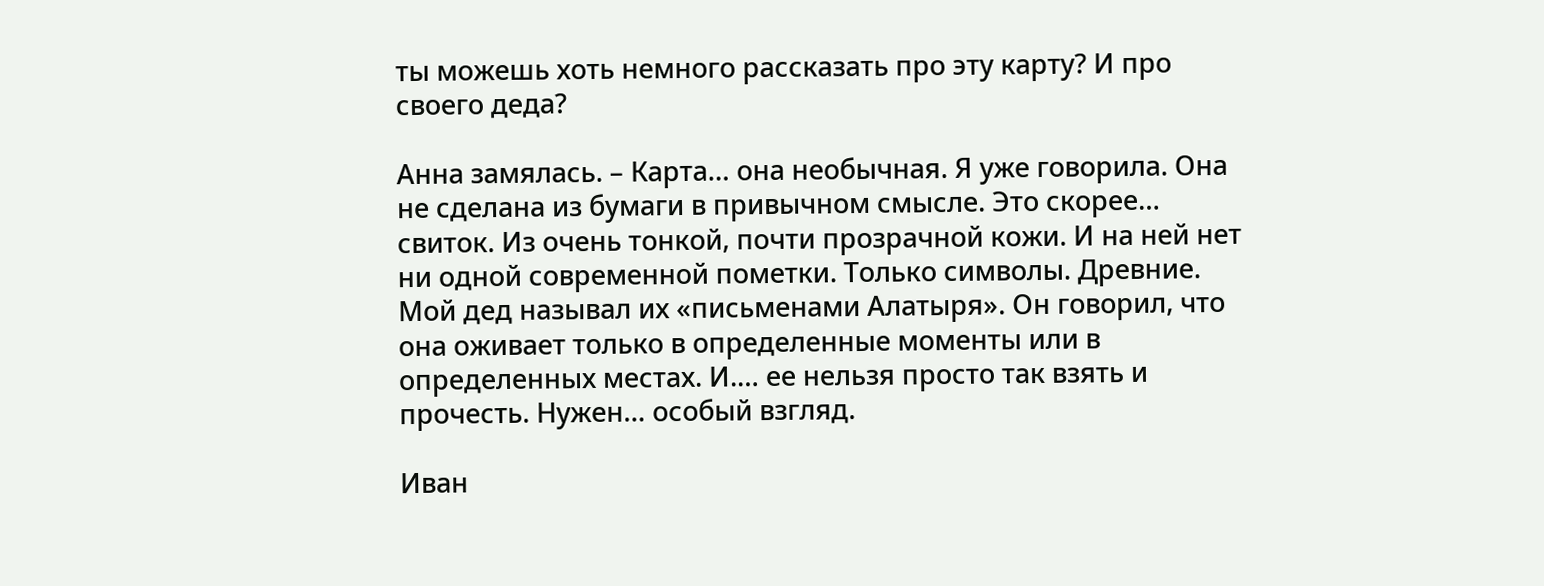ты можешь хоть немного рассказать про эту карту? И про своего деда?

Анна замялась. – Карта… она необычная. Я уже говорила. Она не сделана из бумаги в привычном смысле. Это скорее… свиток. Из очень тонкой, почти прозрачной кожи. И на ней нет ни одной современной пометки. Только символы. Древние. Мой дед называл их «письменами Алатыря». Он говорил, что она оживает только в определенные моменты или в определенных местах. И.… ее нельзя просто так взять и прочесть. Нужен… особый взгляд.

Иван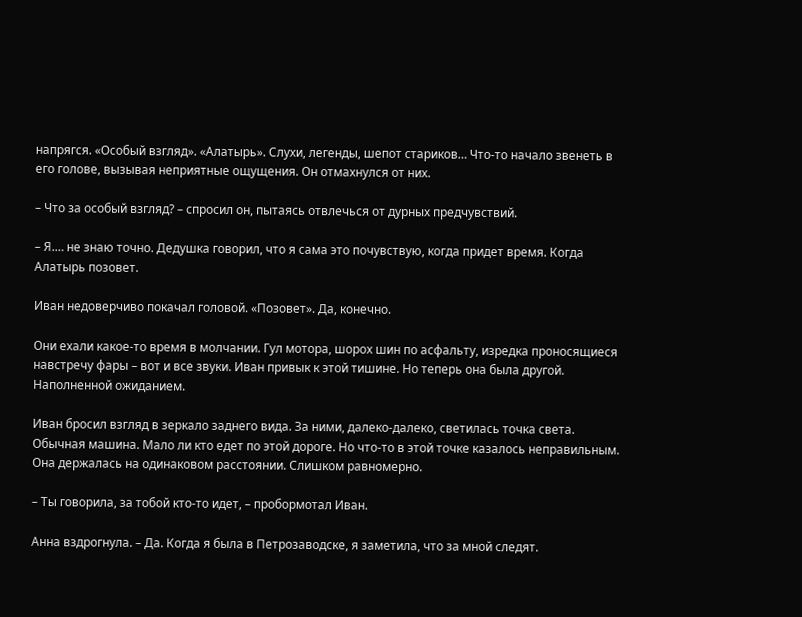напрягся. «Особый взгляд». «Алатырь». Слухи, легенды, шепот стариков… Что-то начало звенеть в его голове, вызывая неприятные ощущения. Он отмахнулся от них.

– Что за особый взгляд? – спросил он, пытаясь отвлечься от дурных предчувствий.

– Я.… не знаю точно. Дедушка говорил, что я сама это почувствую, когда придет время. Когда Алатырь позовет.

Иван недоверчиво покачал головой. «Позовет». Да, конечно.

Они ехали какое-то время в молчании. Гул мотора, шорох шин по асфальту, изредка проносящиеся навстречу фары – вот и все звуки. Иван привык к этой тишине. Но теперь она была другой. Наполненной ожиданием.

Иван бросил взгляд в зеркало заднего вида. За ними, далеко-далеко, светилась точка света. Обычная машина. Мало ли кто едет по этой дороге. Но что-то в этой точке казалось неправильным. Она держалась на одинаковом расстоянии. Слишком равномерно.

– Ты говорила, за тобой кто-то идет, – пробормотал Иван.

Анна вздрогнула. – Да. Когда я была в Петрозаводске, я заметила, что за мной следят.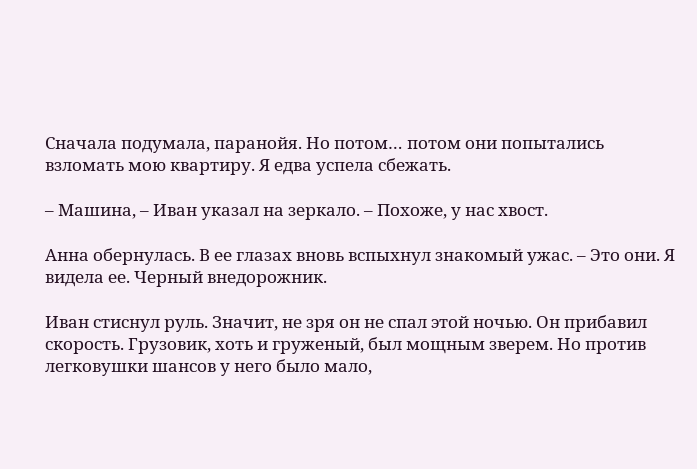Сначала подумала, паранойя. Но потом… потом они попытались взломать мою квартиру. Я едва успела сбежать.

– Машина, – Иван указал на зеркало. – Похоже, у нас хвост.

Анна обернулась. В ее глазах вновь вспыхнул знакомый ужас. – Это они. Я видела ее. Черный внедорожник.

Иван стиснул руль. Значит, не зря он не спал этой ночью. Он прибавил скорость. Грузовик, хоть и груженый, был мощным зверем. Но против легковушки шансов у него было мало,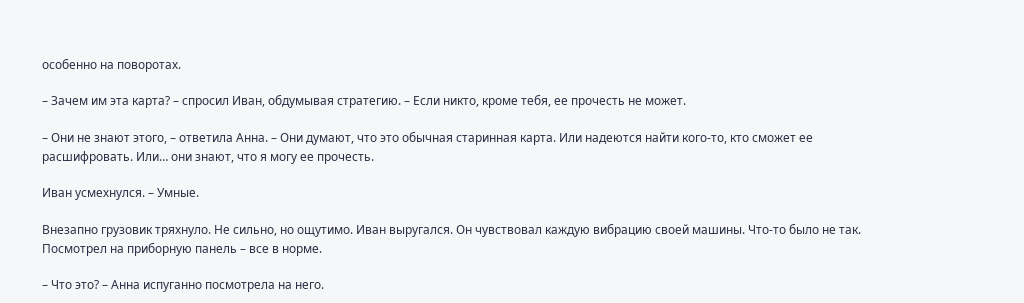особенно на поворотах.

– Зачем им эта карта? – спросил Иван, обдумывая стратегию. – Если никто, кроме тебя, ее прочесть не может.

– Они не знают этого, – ответила Анна. – Они думают, что это обычная старинная карта. Или надеются найти кого-то, кто сможет ее расшифровать. Или… они знают, что я могу ее прочесть.

Иван усмехнулся. – Умные.

Внезапно грузовик тряхнуло. Не сильно, но ощутимо. Иван выругался. Он чувствовал каждую вибрацию своей машины. Что-то было не так. Посмотрел на приборную панель – все в норме.

– Что это? – Анна испуганно посмотрела на него.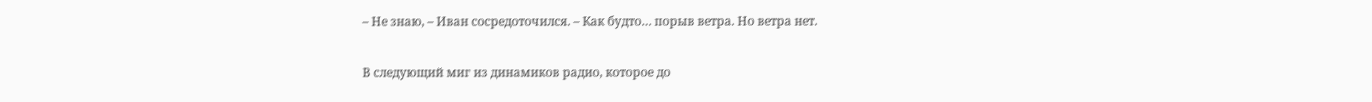– Не знаю, – Иван сосредоточился. – Как будто… порыв ветра. Но ветра нет.

В следующий миг из динамиков радио, которое до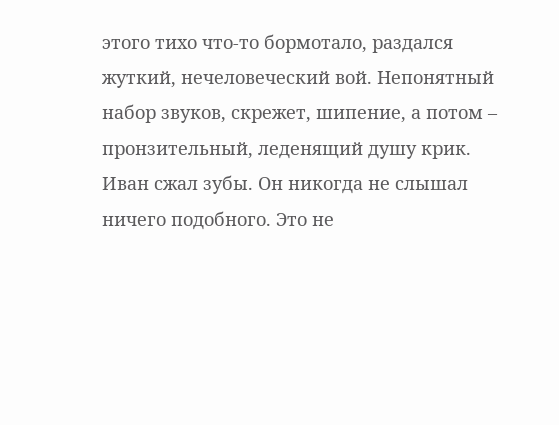этого тихо что-то бормотало, раздался жуткий, нечеловеческий вой. Непонятный набор звуков, скрежет, шипение, а потом – пронзительный, леденящий душу крик. Иван сжал зубы. Он никогда не слышал ничего подобного. Это не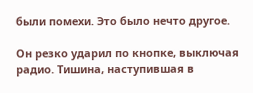были помехи. Это было нечто другое.

Он резко ударил по кнопке, выключая радио. Тишина, наступившая в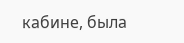кабине, была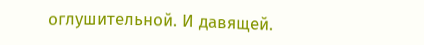оглушительной. И давящей.